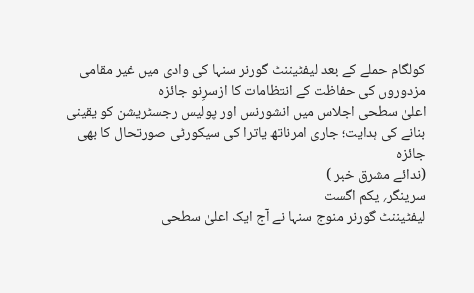کولگام حملے کے بعد لیفٹیننٹ گورنر سنہا کی وادی میں غیر مقامی مزدوروں کی حفاظت کے انتظامات کا ازسرِنو جائزہ
اعلیٰ سطحی اجلاس میں انشورنس اور پولیس رجسٹریشن کو یقینی بنانے کی ہدایت؛ جاری امرناتھ یاترا کی سیکورٹی صورتحال کا بھی جائزہ
(ندائے مشرق خبر )
سرینگر؍ یکم اگست
لیفٹیننٹ گورنر منوج سنہا نے آج ایک اعلیٰ سطحی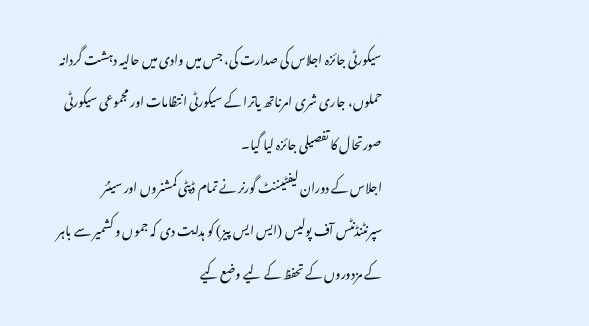سیکورٹی جائزہ اجلاس کی صدارت کی، جس میں وادی میں حالیہ دہشت گردانہ حملوں، جاری شری امرناتھ یاترا کے سیکورٹی انتظامات اور مجموعی سیکورٹی صورتحال کا تفصیلی جائزہ لیا گیا۔
اجلاس کے دوران لیفٹیننٹ گورنر نے تمام ڈپٹی کمشنروں اور سینئر سپرنٹنڈنٹس آف پولیس (ایس ایس پیز) کو ہدایت دی کہ جموں و کشمیر سے باہر کے مزدوروں کے تحفظ کے لیے وضع کیے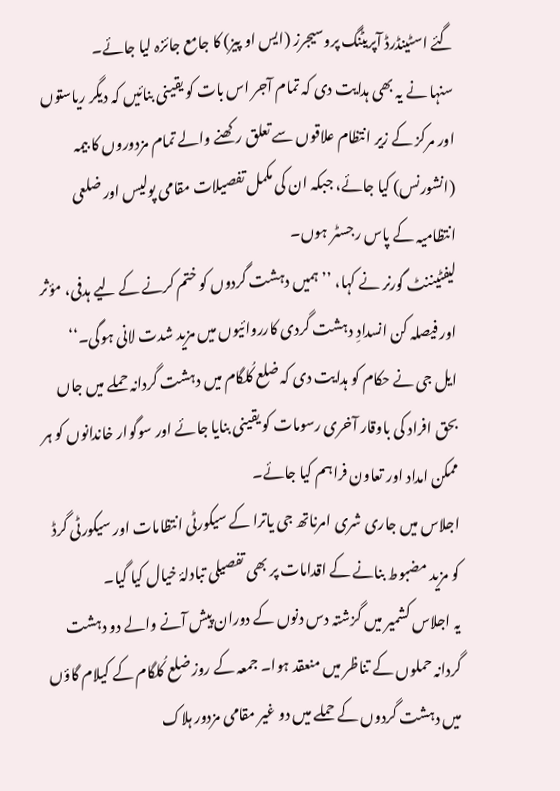گئے اسٹینڈرڈ آپریٹنگ پروسیجرز (ایس او پیز) کا جامع جائزہ لیا جائے۔
سنہا نے یہ بھی ہدایت دی کہ تمام آجر اس بات کو یقینی بنائیں کہ دیگر ریاستوں اور مرکز کے زیر انتظام علاقوں سے تعلق رکھنے والے تمام مزدوروں کا بیمہ (انشورنس) کیا جائے، جبکہ ان کی مکمل تفصیلات مقامی پولیس اور ضلعی انتظامیہ کے پاس رجسٹر ہوں۔
لیفٹیننٹ گورنر نے کہا، ’’ہمیں دہشت گردوں کو ختم کرنے کے لیے ہدفی، مؤثر اور فیصلہ کن انسدادِ دہشت گردی کارروائیوں میں مزید شدت لانی ہوگی۔‘‘
ایل جی نے حکام کو ہدایت دی کہ ضلع کُلگام میں دہشت گردانہ حملے میں جاں بحق افراد کی باوقار آخری رسومات کو یقینی بنایا جائے اور سوگوار خاندانوں کو ہر ممکن امداد اور تعاون فراہم کیا جائے۔
اجلاس میں جاری شری امرناتھ جی یاترا کے سیکورٹی انتظامات اور سیکورٹی گرڈ کو مزید مضبوط بنانے کے اقدامات پر بھی تفصیلی تبادلۂ خیال کیا گیا۔
یہ اجلاس کشمیر میں گزشتہ دس دنوں کے دوران پیش آنے والے دو دہشت گردانہ حملوں کے تناظر میں منعقد ہوا۔ جمعہ کے روز ضلع کُلگام کے کیلام گاؤں میں دہشت گردوں کے حملے میں دو غیر مقامی مزدور ہلاک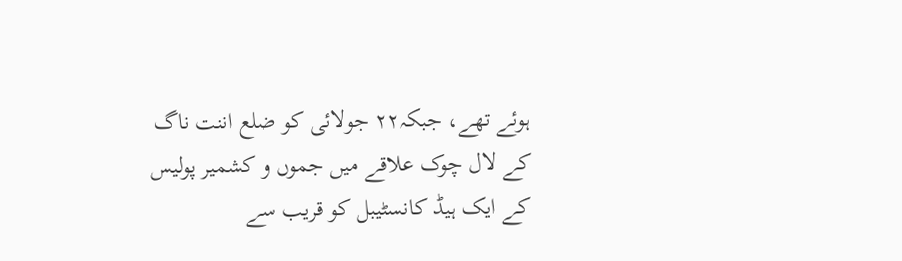ہوئے تھے، جبکہ۲۲ جولائی کو ضلع اننت ناگ کے لال چوک علاقے میں جموں و کشمیر پولیس کے ایک ہیڈ کانسٹیبل کو قریب سے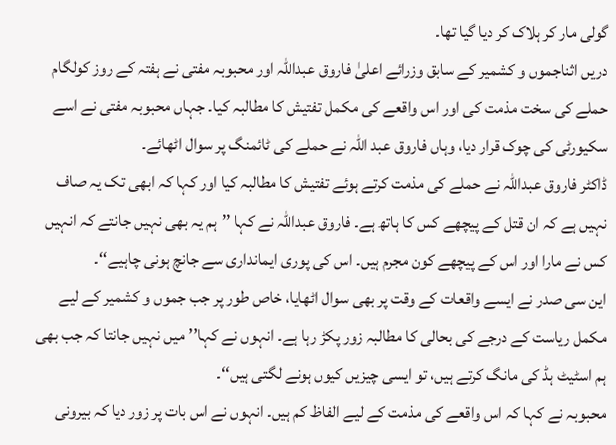گولی مار کر ہلاک کر دیا گیا تھا۔
دریں اثناجموں و کشمیر کے سابق وزرائے اعلیٰ فاروق عبداللہ اور محبوبہ مفتی نے ہفتہ کے روز کولگام حملے کی سخت مذمت کی اور اس واقعے کی مکمل تفتیش کا مطالبہ کیا۔ جہاں محبوبہ مفتی نے اسے سکیورٹی کی چوک قرار دیا، وہاں فاروق عبد اللہ نے حملے کی ٹائمنگ پر سوال اٹھائے۔
ڈاکٹر فاروق عبداللہ نے حملے کی مذمت کرتے ہوئے تفتیش کا مطالبہ کیا اور کہا کہ ابھی تک یہ صاف نہیں ہے کہ ان قتل کے پیچھے کس کا ہاتھ ہے۔ فاروق عبداللہ نے کہا ’’ہم یہ بھی نہیں جانتے کہ انہیں کس نے مارا اور اس کے پیچھے کون مجرم ہیں۔ اس کی پوری ایمانداری سے جانچ ہونی چاہیے‘‘۔
این سی صدر نے ایسے واقعات کے وقت پر بھی سوال اٹھایا، خاص طور پر جب جموں و کشمیر کے لیے مکمل ریاست کے درجے کی بحالی کا مطالبہ زور پکڑ رہا ہے۔ انہوں نے کہا’’میں نہیں جانتا کہ جب بھی ہم اسٹیٹ ہڈ کی مانگ کرتے ہیں، تو ایسی چیزیں کیوں ہونے لگتی ہیں‘‘۔
محبوبہ نے کہا کہ اس واقعے کی مذمت کے لیے الفاظ کم ہیں۔ انہوں نے اس بات پر زور دیا کہ بیرونی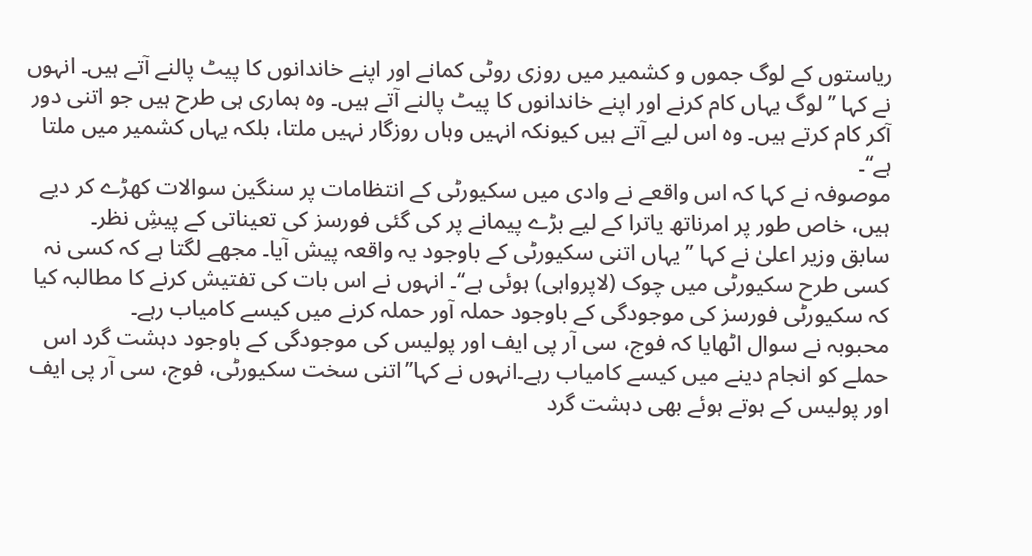ریاستوں کے لوگ جموں و کشمیر میں روزی روٹی کمانے اور اپنے خاندانوں کا پیٹ پالنے آتے ہیں۔ انہوں نے کہا ’’لوگ یہاں کام کرنے اور اپنے خاندانوں کا پیٹ پالنے آتے ہیں۔ وہ ہماری ہی طرح ہیں جو اتنی دور آکر کام کرتے ہیں۔ وہ اس لیے آتے ہیں کیونکہ انہیں وہاں روزگار نہیں ملتا، بلکہ یہاں کشمیر میں ملتا ہے‘‘۔
موصوفہ نے کہا کہ اس واقعے نے وادی میں سکیورٹی کے انتظامات پر سنگین سوالات کھڑے کر دیے ہیں، خاص طور پر امرناتھ یاترا کے لیے بڑے پیمانے پر کی گئی فورسز کی تعیناتی کے پیشِ نظر۔
سابق وزیر اعلیٰ نے کہا ’’یہاں اتنی سکیورٹی کے باوجود یہ واقعہ پیش آیا۔ مجھے لگتا ہے کہ کسی نہ کسی طرح سکیورٹی میں چوک (لاپرواہی) ہوئی ہے‘‘۔ انہوں نے اس بات کی تفتیش کرنے کا مطالبہ کیا کہ سکیورٹی فورسز کی موجودگی کے باوجود حملہ آور حملہ کرنے میں کیسے کامیاب رہے۔
محبوبہ نے سوال اٹھایا کہ فوج، سی آر پی ایف اور پولیس کی موجودگی کے باوجود دہشت گرد اس حملے کو انجام دینے میں کیسے کامیاب رہے۔انہوں نے کہا’’اتنی سخت سکیورٹی، فوج، سی آر پی ایف اور پولیس کے ہوتے ہوئے بھی دہشت گرد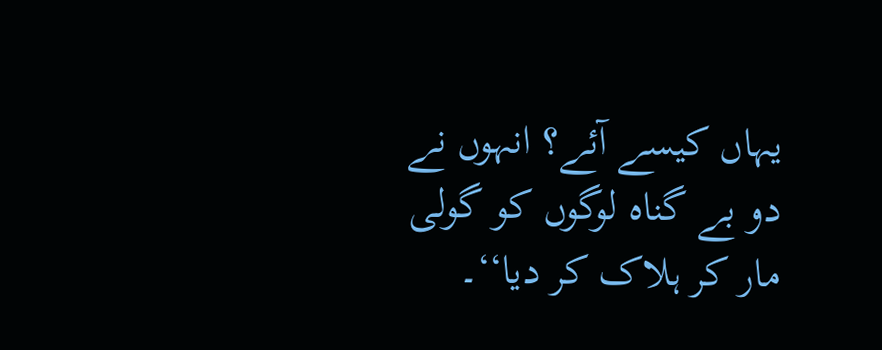یہاں کیسے آئے؟ انہوں نے دو بے گناہ لوگوں کو گولی مار کر ہلاک کر دیا‘‘۔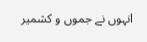انہوں نے جموں و کشمیر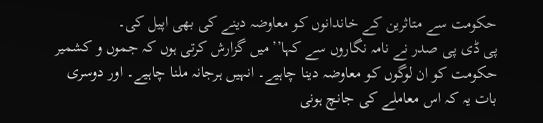حکومت سے متاثرین کے خاندانوں کو معاوضہ دینے کی بھی اپیل کی۔
پی ڈی پی صدر نے نامہ نگاروں سے کہا’’میں گزارش کرتی ہوں کہ جموں و کشمیر حکومت کو ان لوگوں کو معاوضہ دینا چاہیے۔ انہیں ہرجانہ ملنا چاہیے۔ اور دوسری بات یہ کہ اس معاملے کی جانچ ہونی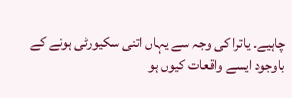چاہیے۔ یاترا کی وجہ سے یہاں اتنی سکیورٹی ہونے کے باوجود ایسے واقعات کیوں ہو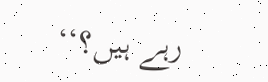رہے ہیں؟‘‘